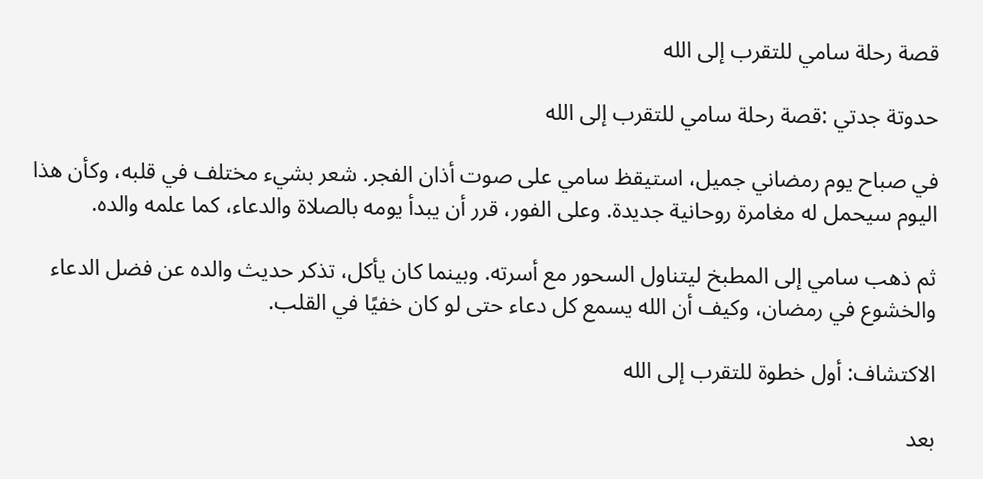قصة رحلة سامي للتقرب إلى الله

حدوتة جدتي :قصة رحلة سامي للتقرب إلى الله

في صباح يوم رمضاني جميل، استيقظ سامي على صوت أذان الفجر. شعر بشيء مختلف في قلبه، وكأن هذا اليوم سيحمل له مغامرة روحانية جديدة. وعلى الفور، قرر أن يبدأ يومه بالصلاة والدعاء، كما علمه والده.

ثم ذهب سامي إلى المطبخ ليتناول السحور مع أسرته. وبينما كان يأكل، تذكر حديث والده عن فضل الدعاء والخشوع في رمضان، وكيف أن الله يسمع كل دعاء حتى لو كان خفيًا في القلب.

الاكتشاف: أول خطوة للتقرب إلى الله

بعد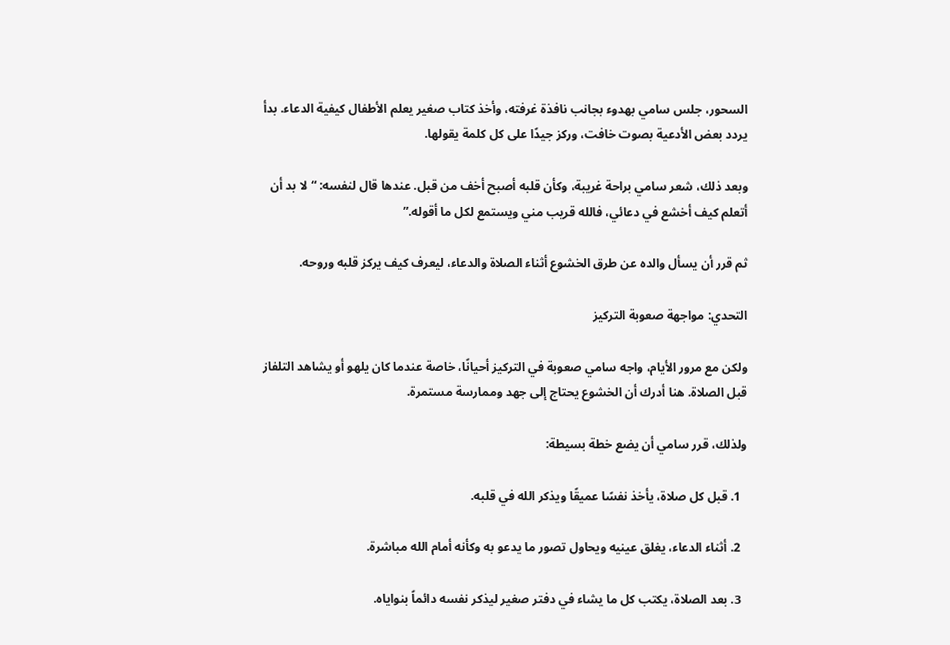السحور، جلس سامي بهدوء بجانب نافذة غرفته، وأخذ كتاب صغير يعلم الأطفال كيفية الدعاء. بدأ يردد بعض الأدعية بصوت خافت، وركز جيدًا على كل كلمة يقولها.

وبعد ذلك، شعر سامي براحة غريبة، وكأن قلبه أصبح أخف من قبل. عندها قال لنفسه: “لا بد أن أتعلم كيف أخشع في دعائي، فالله قريب مني ويستمع لكل ما أقوله.”

ثم قرر أن يسأل والده عن طرق الخشوع أثناء الصلاة والدعاء، ليعرف كيف يركز قلبه وروحه.

التحدي: مواجهة صعوبة التركيز

ولكن مع مرور الأيام، واجه سامي صعوبة في التركيز أحيانًا، خاصة عندما كان يلهو أو يشاهد التلفاز قبل الصلاة. هنا أدرك أن الخشوع يحتاج إلى جهد وممارسة مستمرة.

ولذلك، قرر سامي أن يضع خطة بسيطة:

  1. قبل كل صلاة، يأخذ نفسًا عميقًا ويذكر الله في قلبه.

  2. أثناء الدعاء، يغلق عينيه ويحاول تصور ما يدعو به وكأنه أمام الله مباشرة.

  3. بعد الصلاة، يكتب كل ما يشاء في دفتر صغير ليذكر نفسه دائماً بنواياه.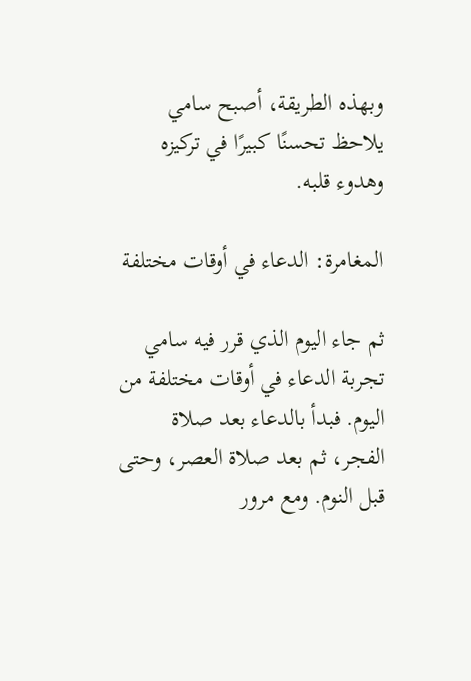وبهذه الطريقة، أصبح سامي يلاحظ تحسنًا كبيرًا في تركيزه وهدوء قلبه.

المغامرة: الدعاء في أوقات مختلفة

ثم جاء اليوم الذي قرر فيه سامي تجربة الدعاء في أوقات مختلفة من اليوم. فبدأ بالدعاء بعد صلاة الفجر، ثم بعد صلاة العصر، وحتى قبل النوم. ومع مرور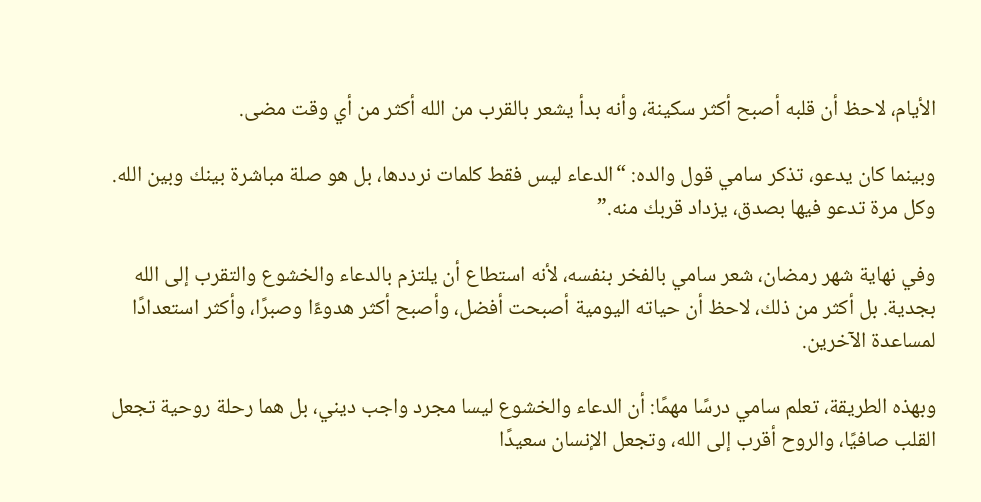الأيام، لاحظ أن قلبه أصبح أكثر سكينة، وأنه بدأ يشعر بالقرب من الله أكثر من أي وقت مضى.

وبينما كان يدعو، تذكر سامي قول والده: “الدعاء ليس فقط كلمات نرددها، بل هو صلة مباشرة بينك وبين الله. وكل مرة تدعو فيها بصدق، يزداد قربك منه.”

وفي نهاية شهر رمضان، شعر سامي بالفخر بنفسه، لأنه استطاع أن يلتزم بالدعاء والخشوع والتقرب إلى الله بجدية. بل أكثر من ذلك، لاحظ أن حياته اليومية أصبحت أفضل، وأصبح أكثر هدوءًا وصبرًا، وأكثر استعدادًا لمساعدة الآخرين.

وبهذه الطريقة، تعلم سامي درسًا مهمًا: أن الدعاء والخشوع ليسا مجرد واجب ديني، بل هما رحلة روحية تجعل القلب صافيًا، والروح أقرب إلى الله، وتجعل الإنسان سعيدًا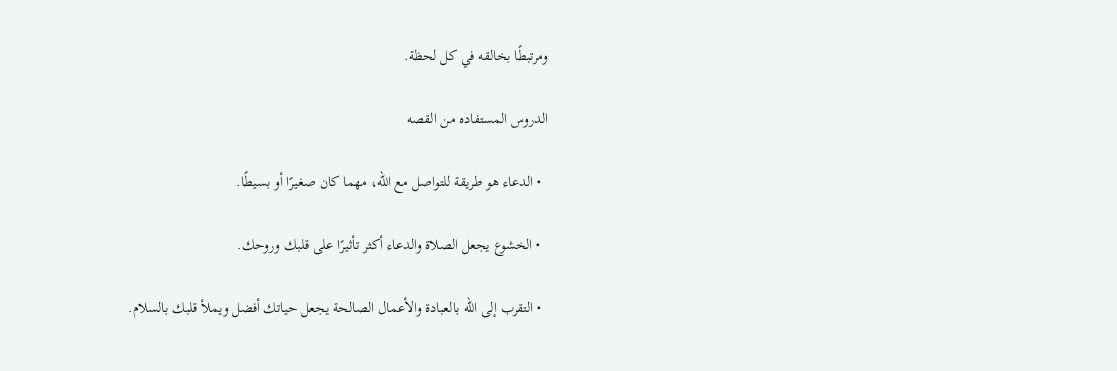ومرتبطًا بخالقه في كل لحظة.

الدروس المستفاده من القصه

  • الدعاء هو طريقة للتواصل مع الله، مهما كان صغيرًا أو بسيطًا.

  • الخشوع يجعل الصلاة والدعاء أكثر تأثيرًا على قلبك وروحك.

  • التقرب إلى الله بالعبادة والأعمال الصالحة يجعل حياتك أفضل ويملأ قلبك بالسلام.